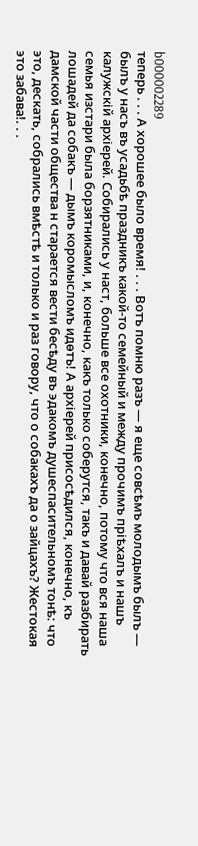b000002289
теперь . . . А хорошее было время! . . . Вотъ помню разъ — я еще совсѣмъ молодымъ былъ — былъ у насъ въ усадьбѣ праздникъ какой-то семейный и между прочимъ пріѣхалъ и нашъ калужскій архіерей. Собирались у наст, больше все охотники, конечно, потому что вся наша семья изстари была борзятниками, и, конечно, какъ только соберутся, такъ и давай разбирать лошадей да собакъ — дымъ коромысломъ идѳтъ! А архіерей присосѣдился, конечно, къ дамской части общества н старается вести бесѣду въ эдакомъ душеспасительномъ тонѣ: что это, дескать, собрались вмѣстѣ и только и раз говору, что о собакахъ да о зайцахъ? Жестокая это забава!. . .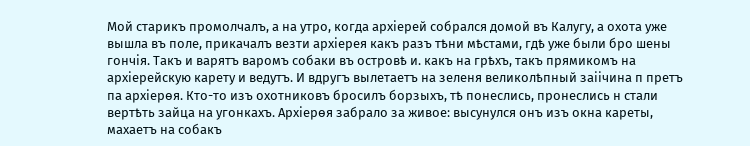Мой старикъ промолчалъ, а на утро, когда архіерей собрался домой въ Калугу, а охота уже вышла въ поле, прикачалъ везти архіерея какъ разъ тѣни мѣстами, гдѣ уже были бро шены гончія. Такъ и варятъ варомъ собаки въ островѣ и. какъ на грѣхъ, такъ прямикомъ на архіерейскую карету и ведутъ. И вдругъ вылетаетъ на зеленя великолѣпный заіічина п претъ па архіерѳя. Кто-то изъ охотниковъ бросилъ борзыхъ, тѣ понеслись, пронеслись н стали вертѣть зайца на угонкахъ. Архіерѳя забрало за живое: высунулся онъ изъ окна кареты, махаетъ на собакъ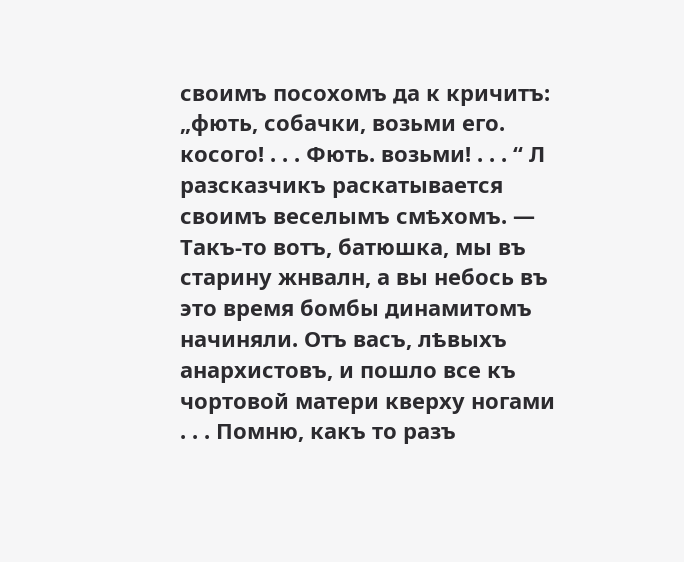своимъ посохомъ да к кричитъ: „фють, собачки, возьми его. косого! . . . Фють. возьми! . . . “ Л разсказчикъ раскатывается своимъ веселымъ смѣхомъ. — Такъ-то вотъ, батюшка, мы въ старину жнвалн, а вы небось въ это время бомбы динамитомъ начиняли. Отъ васъ, лѣвыхъ анархистовъ, и пошло все къ чортовой матери кверху ногами . . . Помню, какъ то разъ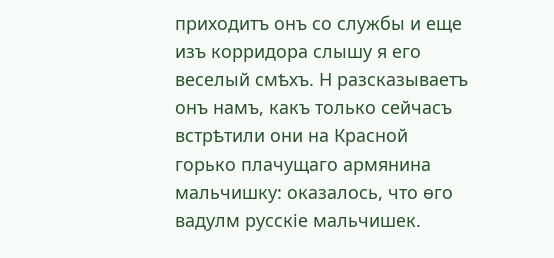приходитъ онъ со службы и еще изъ корридора слышу я его веселый смѣхъ. Н разсказываетъ онъ намъ, какъ только сейчасъ встрѣтили они на Красной горько плачущаго армянина мальчишку: оказалось, что ѳго вадулм русскіе мальчишек.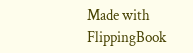Made with FlippingBook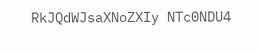RkJQdWJsaXNoZXIy NTc0NDU4